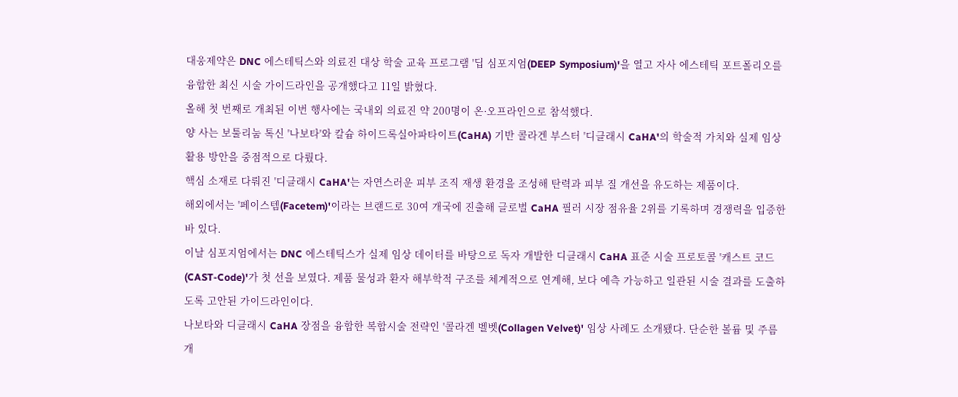대웅제약은 DNC 에스테틱스와 의료진 대상 학술 교육 프로그램 '딥 심포지엄(DEEP Symposium)'을 열고 자사 에스테틱 포트폴리오를 융합한 최신 시술 가이드라인을 공개했다고 11일 밝혔다.
올해 첫 번째로 개최된 이번 행사에는 국내외 의료진 약 200명이 온·오프라인으로 참석했다.
양 사는 보툴리눔 톡신 '나보타'와 칼슘 하이드록실아파타이트(CaHA) 기반 콜라겐 부스터 '디클래시 CaHA'의 학술적 가치와 실제 임상 활용 방안을 중점적으로 다뤘다.
핵심 소재로 다뤄진 '디클래시 CaHA'는 자연스러운 피부 조직 재생 환경을 조성해 탄력과 피부 질 개선을 유도하는 제품이다.
해외에서는 '페이스템(Facetem)'이라는 브랜드로 30여 개국에 진출해 글로벌 CaHA 필러 시장 점유율 2위를 기록하며 경쟁력을 입증한 바 있다.
이날 심포지엄에서는 DNC 에스테틱스가 실제 임상 데이터를 바탕으로 독자 개발한 디클래시 CaHA 표준 시술 프로토콜 '캐스트 코드(CAST-Code)'가 첫 선을 보였다. 제품 물성과 환자 해부학적 구조를 체계적으로 연계해, 보다 예측 가능하고 일관된 시술 결과를 도출하도록 고안된 가이드라인이다.
나보타와 디클래시 CaHA 장점을 융합한 복합시술 전략인 '콜라겐 벨벳(Collagen Velvet)' 임상 사례도 소개됐다. 단순한 볼륨 및 주름 개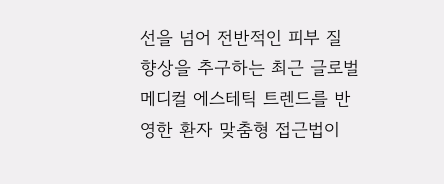선을 넘어 전반적인 피부 질 향상을 추구하는 최근 글로벌 메디컬 에스테틱 트렌드를 반영한 환자 맞춤형 접근법이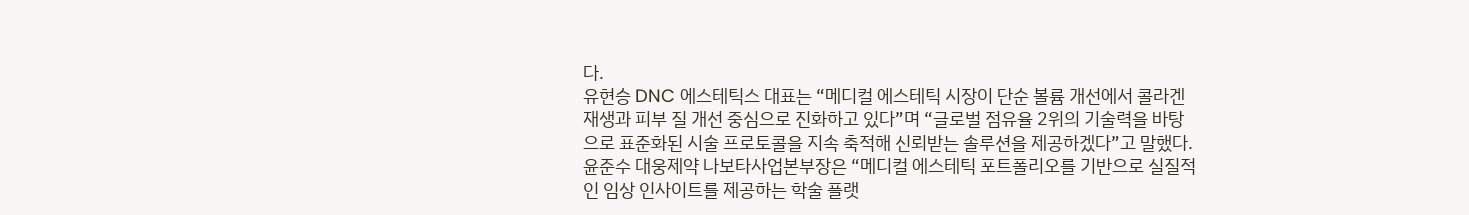다.
유현승 DNC 에스테틱스 대표는 “메디컬 에스테틱 시장이 단순 볼륨 개선에서 콜라겐 재생과 피부 질 개선 중심으로 진화하고 있다”며 “글로벌 점유율 2위의 기술력을 바탕으로 표준화된 시술 프로토콜을 지속 축적해 신뢰받는 솔루션을 제공하겠다”고 말했다.
윤준수 대웅제약 나보타사업본부장은 “메디컬 에스테틱 포트폴리오를 기반으로 실질적인 임상 인사이트를 제공하는 학술 플랫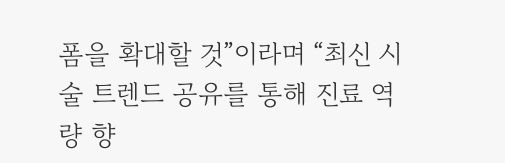폼을 확대할 것”이라며 “최신 시술 트렌드 공유를 통해 진료 역량 향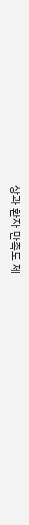상과 환자 만족도 제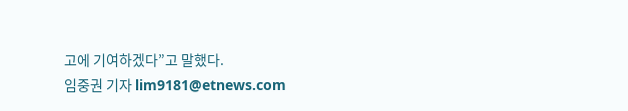고에 기여하겠다”고 말했다.
임중권 기자 lim9181@etnews.com